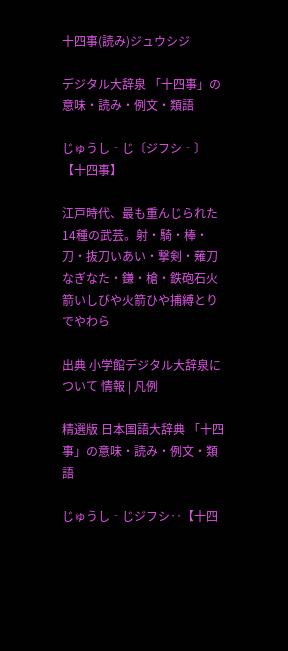十四事(読み)ジュウシジ

デジタル大辞泉 「十四事」の意味・読み・例文・類語

じゅうし‐じ〔ジフシ‐〕【十四事】

江戸時代、最も重んじられた14種の武芸。射・騎・棒・刀・抜刀いあい・撃剣・薙刀なぎなた・鎌・槍・鉄砲石火箭いしびや火箭ひや捕縛とりでやわら

出典 小学館デジタル大辞泉について 情報 | 凡例

精選版 日本国語大辞典 「十四事」の意味・読み・例文・類語

じゅうし‐じジフシ‥【十四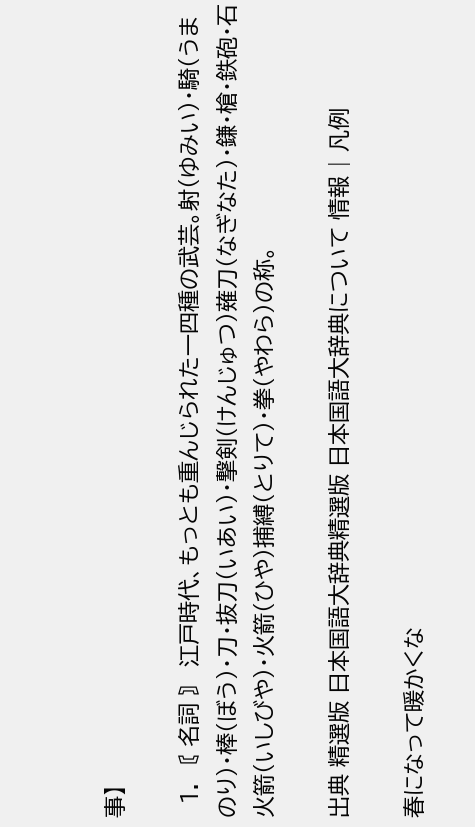事】

  1. 〘 名詞 〙 江戸時代、もっとも重んじられた一四種の武芸。射(ゆみい)・騎(うまのり)・棒(ぼう)・刀・抜刀(いあい)・撃剣(けんじゅつ)薙刀(なぎなた)・鎌・槍・鉄砲・石火箭(いしびや)・火箭(ひや)捕縛(とりて)・拳(やわら)の称。

出典 精選版 日本国語大辞典精選版 日本国語大辞典について 情報 | 凡例

春になって暖かくな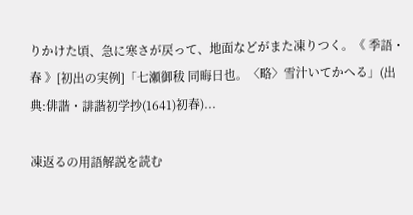りかけた頃、急に寒さが戻って、地面などがまた凍りつく。《 季語・春 》[初出の実例]「七瀬御秡 同晦日也。〈略〉雪汁いてかへる」(出典:俳諧・誹諧初学抄(1641)初春)...

凍返るの用語解説を読む